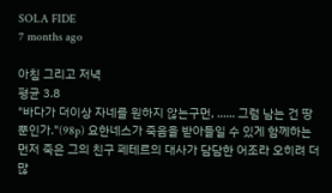SOLA FIDE
7 months ago

아침 그리고 저녁
평균 3.8
"바다가 더이상 자네를 원하지 않는구먼, ...... 그럼 남는 건 땅뿐인가."(98p) 요한네스가 죽음을 받아들일 수 있게 함께하는 먼저 죽은 그의 친구 페테르의 대사가 담담한 어조라 오히려 더 많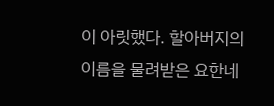이 아릿했다. 할아버지의 이름을 물려받은 요한네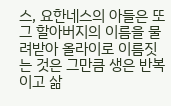스, 요한네스의 아들은 또 그 할아버지의 이름을 물려받아 올라이로 이름짓는 것은 그만큼 생은 반복이고 삶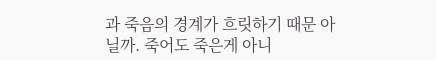과 죽음의 경계가 흐릿하기 때문 아닐까. 죽어도 죽은게 아니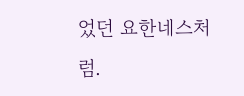었던 요한네스처럼.